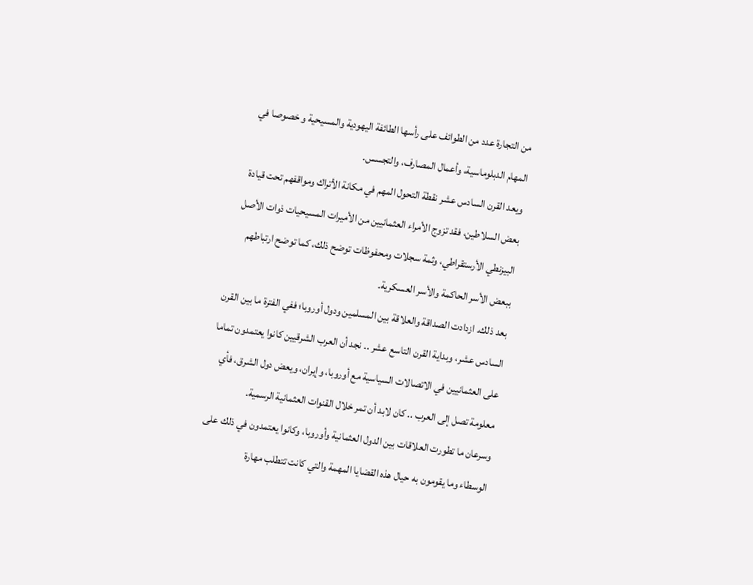من التجارة عدد من الطوائف على رأسها الطائفة اليهودية والمسيحية و خصوصا في المهام الدبلوماسية، وأعمال المصارف، والتجسس.
ويعد القرن السادس عشر نقطة التحول المهم في مكانة الأتراك ومواقفهم تحت قيادة بعض السلاطين، فقد تزوج الأمراء العثمانيين من الأميرات المسيحيات ذوات الأصل البيزنطي الأرستقراطي، وثمة سجلات ومحفوظات توضح ذلك، كما توضح ارتباطهم ببعض الأسر الحاكمة والأسر العسكرية.
بعد ذلك. ازدادت الصداقة والعلاقة بين المسلمين ودول أوروبا؛ ففي الفترة ما بين القرن السادس عشر، وبداية القرن التاسع عشر .. نجد أن العرب الشرقيين كانوا يعتمدون تماما على العثمانيين في الاتصالات السياسية مع أوروبا، وإيران، ويعض دول الشرق، فأي معلومة تصل إلى العرب .. كان لابد أن تمر خلال القنوات العثمانية الرسمية.
وسرعان ما تطورت العلاقات بين الدول العثمانية وأوروبا، وكانوا يعتمدون في ذلك على الوسطاء وما يقومون به حيال هذه القضايا المهمة والتي كانت تتطلب مهارة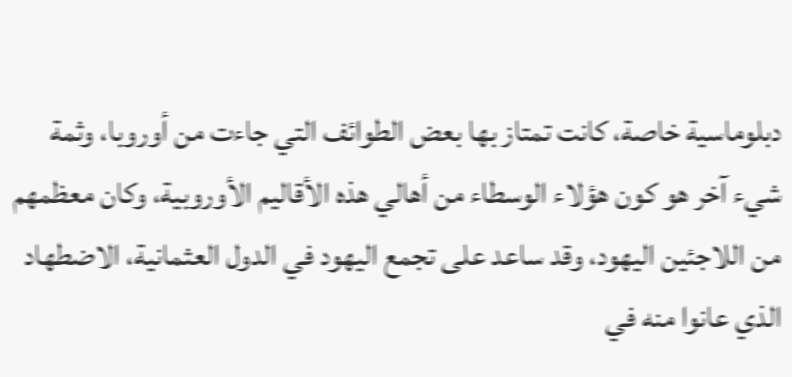دبلوماسية خاصة، كانت تمتاز بها بعض الطوائف التي جاءت من أوروبا، وثمة شيء آخر هو كون هؤلاء الوسطاء من أهالي هذه الأقاليم الأوروبية، وكان معظمهم من اللاجئين اليهود، وقد ساعد على تجمع اليهود في الدول العثمانية، الاضطهاد الذي عانوا منه في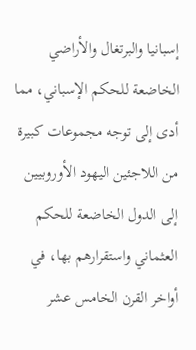إسبانيا والبرتغال والأراضي الخاضعة للحكم الإسباني، مما أدى إلى توجه مجموعات كبيرة من اللاجئين اليهود الأوروبيين إلى الدول الخاضعة للحكم العثماني واستقرارهم بها، في أواخر القرن الخامس عشر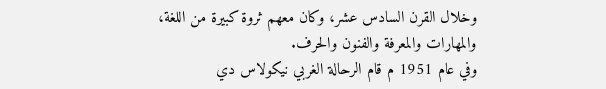وخلال القرن السادس عشر، وكان معهم ثروة كبيرة من اللغة، والمهارات والمعرفة والفنون والحرف.
وفي عام 1951 م قام الرحالة الغربي نيکولاس دي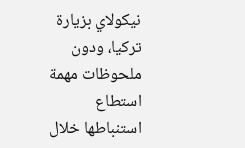نيكولاي بزيارة تركيا، ودون ملحوظات مهمة استطاع استنباطها خلال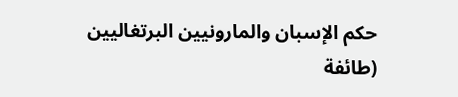حكم الإسبان والمارونيين البرتغاليين (طائفة